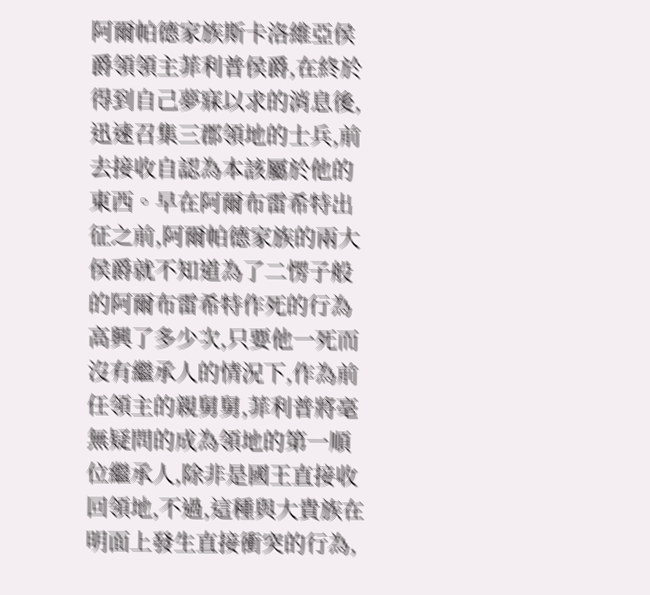阿爾帕德家族斯卡洛維亞侯爵領領主菲利普侯爵,在終於得到自己夢寐以求的消息後,迅速召集三郡領地的士兵,前去接收自認為本該屬於他的東西。早在阿爾布雷希特出征之前,阿爾帕德家族的兩大侯爵就不知道為了二愣子般的阿爾布雷希特作死的行為高興了多少次,只要他一死而沒有繼承人的情況下,作為前任領主的親舅舅,菲利普將毫無疑問的成為領地的第一順位繼承人,除非是國王直接收回領地,不過,這種與大貴族在明面上發生直接衝突的行為,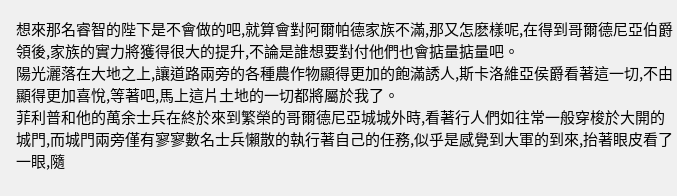想來那名睿智的陛下是不會做的吧,就算會對阿爾帕德家族不滿,那又怎麽樣呢,在得到哥爾德尼亞伯爵領後,家族的實力將獲得很大的提升,不論是誰想要對付他們也會掂量掂量吧。
陽光灑落在大地之上,讓道路兩旁的各種農作物顯得更加的飽滿誘人,斯卡洛維亞侯爵看著這一切,不由顯得更加喜悅,等著吧,馬上這片土地的一切都將屬於我了。
菲利普和他的萬余士兵在終於來到繁榮的哥爾德尼亞城城外時,看著行人們如往常一般穿梭於大開的城門,而城門兩旁僅有寥寥數名士兵懶散的執行著自己的任務,似乎是感覺到大軍的到來,抬著眼皮看了一眼,隨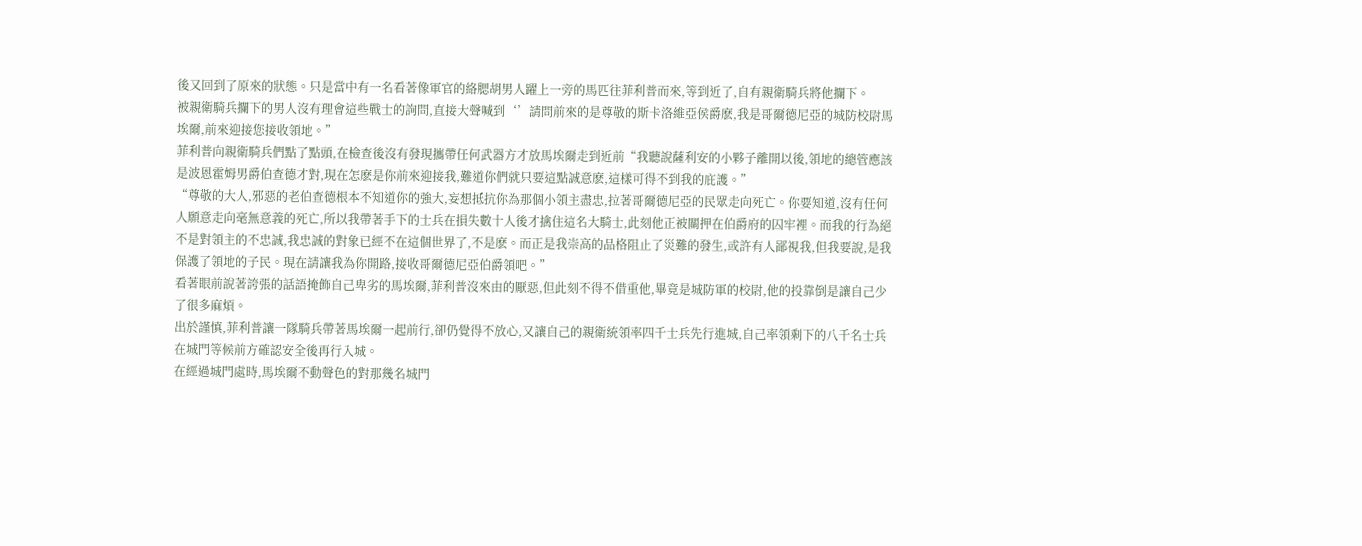後又回到了原來的狀態。只是當中有一名看著像軍官的絡腮胡男人躍上一旁的馬匹往菲利普而來,等到近了,自有親衛騎兵將他攔下。
被親衛騎兵攔下的男人沒有理會這些戰士的詢問,直接大聲喊到‘’請問前來的是尊敬的斯卡洛維亞侯爵麽,我是哥爾德尼亞的城防校尉馬埃爾,前來迎接您接收領地。”
菲利普向親衛騎兵們點了點頭,在檢查後沒有發現攜帶任何武器方才放馬埃爾走到近前“我聽說薩利安的小夥子離開以後,領地的總管應該是波恩霍姆男爵伯查德才對,現在怎麽是你前來迎接我,難道你們就只要這點誠意麽,這樣可得不到我的庇護。”
“尊敬的大人,邪惡的老伯查德根本不知道你的強大,妄想抵抗你為那個小領主盡忠,拉著哥爾德尼亞的民眾走向死亡。你要知道,沒有任何人願意走向毫無意義的死亡,所以我帶著手下的士兵在損失數十人後才擒住這名大騎士,此刻他正被關押在伯爵府的囚牢裡。而我的行為絕不是對領主的不忠誠,我忠誠的對象已經不在這個世界了,不是麽。而正是我崇高的品格阻止了災難的發生,或許有人鄙視我,但我要說,是我保護了領地的子民。現在請讓我為你開路,接收哥爾德尼亞伯爵領吧。”
看著眼前說著誇張的話語掩飾自己卑劣的馬埃爾,菲利普沒來由的厭惡,但此刻不得不借重他,畢竟是城防軍的校尉,他的投靠倒是讓自己少了很多麻煩。
出於謹慎,菲利普讓一隊騎兵帶著馬埃爾一起前行,卻仍覺得不放心,又讓自己的親衛統領率四千士兵先行進城,自己率領剩下的八千名士兵在城門等候前方確認安全後再行入城。
在經過城門處時,馬埃爾不動聲色的對那幾名城門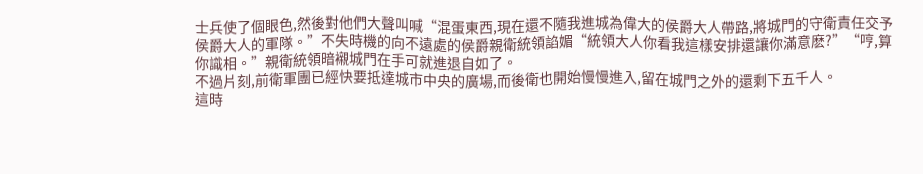士兵使了個眼色,然後對他們大聲叫喊“混蛋東西,現在還不隨我進城為偉大的侯爵大人帶路,將城門的守衛責任交予侯爵大人的軍隊。”不失時機的向不遠處的侯爵親衛統領諂媚“統領大人你看我這樣安排還讓你滿意麽?”“哼,算你識相。”親衛統領暗襯城門在手可就進退自如了。
不過片刻,前衛軍團已經快要抵達城市中央的廣場,而後衛也開始慢慢進入,留在城門之外的還剩下五千人。
這時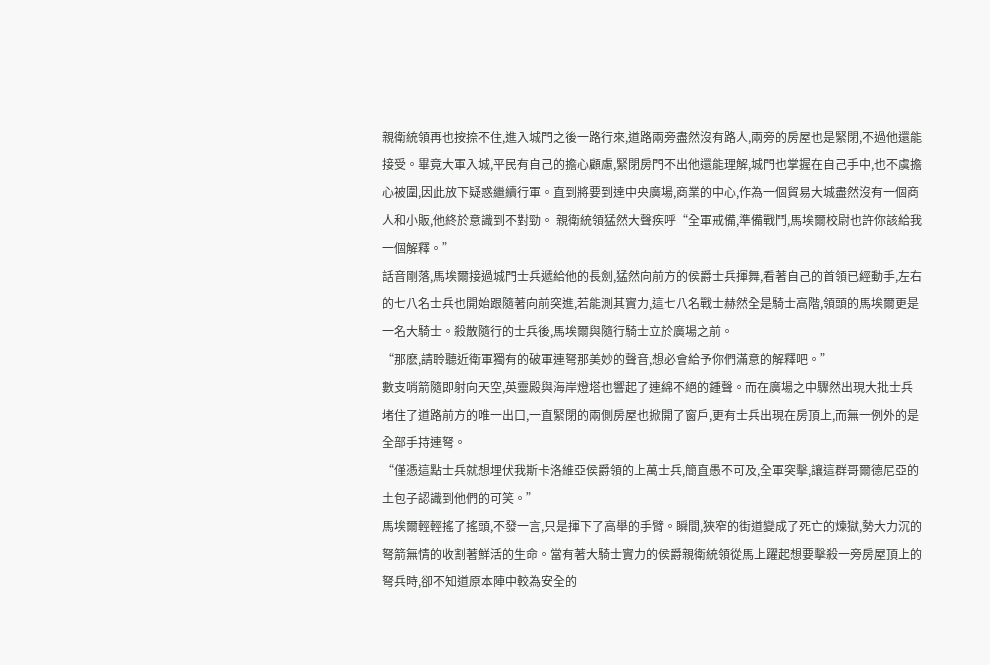親衛統領再也按捺不住,進入城門之後一路行來,道路兩旁盡然沒有路人,兩旁的房屋也是緊閉,不過他還能接受。畢竟大軍入城,平民有自己的擔心顧慮,緊閉房門不出他還能理解,城門也掌握在自己手中,也不虞擔心被圍,因此放下疑惑繼續行軍。直到將要到達中央廣場,商業的中心,作為一個貿易大城盡然沒有一個商人和小販,他終於意識到不對勁。 親衛統領猛然大聲疾呼“全軍戒備,準備戰鬥,馬埃爾校尉也許你該給我一個解釋。”
話音剛落,馬埃爾接過城門士兵遞給他的長劍,猛然向前方的侯爵士兵揮舞,看著自己的首領已經動手,左右的七八名士兵也開始跟隨著向前突進,若能測其實力,這七八名戰士赫然全是騎士高階,領頭的馬埃爾更是一名大騎士。殺散隨行的士兵後,馬埃爾與隨行騎士立於廣場之前。
“那麽,請聆聽近衛軍獨有的破軍連弩那美妙的聲音,想必會給予你們滿意的解釋吧。”
數支哨箭隨即射向天空,英靈殿與海岸燈塔也響起了連綿不絕的鍾聲。而在廣場之中驟然出現大批士兵堵住了道路前方的唯一出口,一直緊閉的兩側房屋也掀開了窗戶,更有士兵出現在房頂上,而無一例外的是全部手持連弩。
“僅憑這點士兵就想埋伏我斯卡洛維亞侯爵領的上萬士兵,簡直愚不可及,全軍突擊,讓這群哥爾德尼亞的土包子認識到他們的可笑。”
馬埃爾輕輕搖了搖頭,不發一言,只是揮下了高舉的手臂。瞬間,狹窄的街道變成了死亡的煉獄,勢大力沉的弩箭無情的收割著鮮活的生命。當有著大騎士實力的侯爵親衛統領從馬上躍起想要擊殺一旁房屋頂上的弩兵時,卻不知道原本陣中較為安全的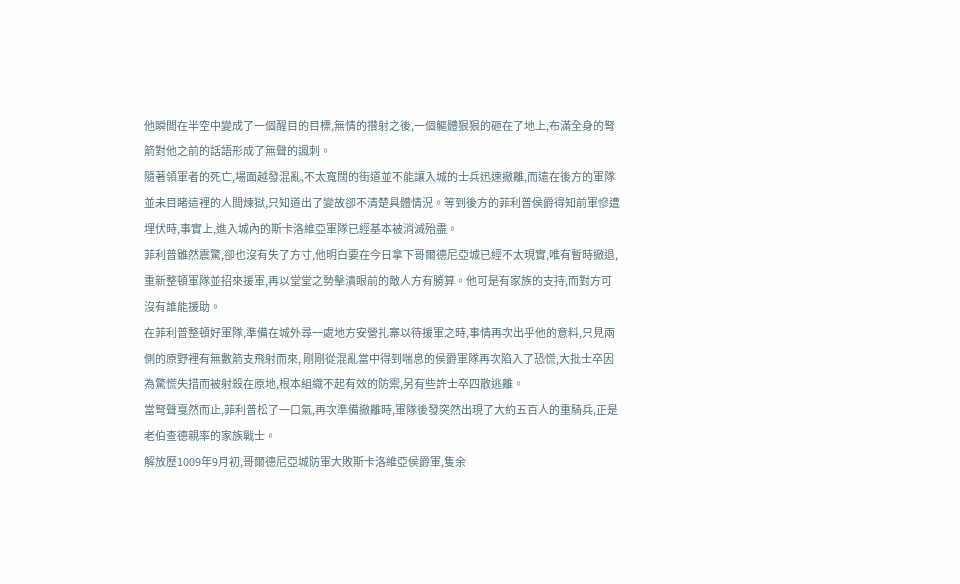他瞬間在半空中變成了一個醒目的目標,無情的攢射之後,一個軀體狠狠的砸在了地上,布滿全身的弩箭對他之前的話語形成了無聲的諷刺。
隨著領軍者的死亡,場面越發混亂,不太寬闊的街道並不能讓入城的士兵迅速撤離,而遠在後方的軍隊並未目睹這裡的人間煉獄,只知道出了變故卻不清楚具體情況。等到後方的菲利普侯爵得知前軍慘遭埋伏時,事實上,進入城內的斯卡洛維亞軍隊已經基本被消滅殆盡。
菲利普雖然震驚,卻也沒有失了方寸,他明白要在今日拿下哥爾德尼亞城已經不太現實,唯有暫時撤退,重新整頓軍隊並招來援軍,再以堂堂之勢擊潰眼前的敵人方有勝算。他可是有家族的支持,而對方可沒有誰能援助。
在菲利普整頓好軍隊,準備在城外尋一處地方安營扎寨以待援軍之時,事情再次出乎他的意料,只見兩側的原野裡有無數箭支飛射而來, 剛剛從混亂當中得到喘息的侯爵軍隊再次陷入了恐慌,大批士卒因為驚慌失措而被射殺在原地,根本組織不起有效的防禦,另有些許士卒四散逃離。
當弩聲戛然而止,菲利普松了一口氣,再次準備撤離時,軍隊後發突然出現了大約五百人的重騎兵,正是老伯查德親率的家族戰士。
解放歷1009年9月初,哥爾德尼亞城防軍大敗斯卡洛維亞侯爵軍,隻余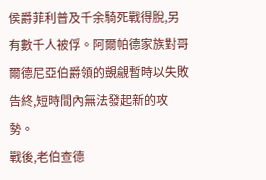侯爵菲利普及千余騎死戰得脫,另有數千人被俘。阿爾帕德家族對哥爾德尼亞伯爵領的覬覦暫時以失敗告終,短時間內無法發起新的攻勢。
戰後,老伯查德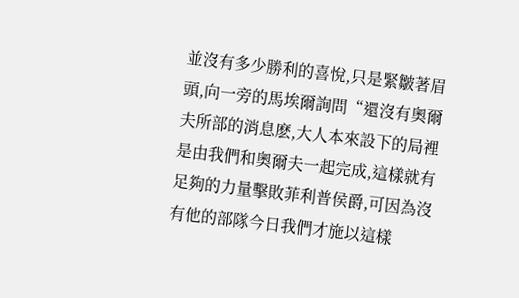並沒有多少勝利的喜悅,只是緊皺著眉頭,向一旁的馬埃爾詢問“還沒有奧爾夫所部的消息麽,大人本來設下的局裡是由我們和奧爾夫一起完成,這樣就有足夠的力量擊敗菲利普侯爵,可因為沒有他的部隊今日我們才施以這樣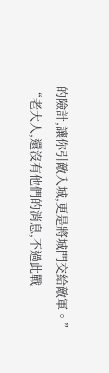的險計,讓你引敵入城,更是將城門交給敵軍。”
“老大人,還沒有他們的消息,不過此戰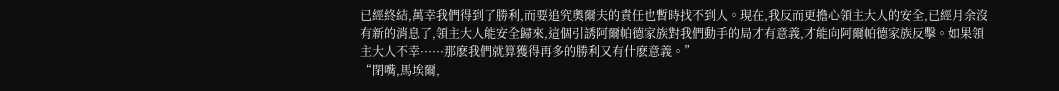已經終結,萬幸我們得到了勝利,而要追究奧爾夫的責任也暫時找不到人。現在,我反而更擔心領主大人的安全,已經月余沒有新的消息了,領主大人能安全歸來,這個引誘阿爾帕德家族對我們動手的局才有意義,才能向阿爾帕德家族反擊。如果領主大人不幸······那麽我們就算獲得再多的勝利又有什麽意義。”
“閉嘴,馬埃爾,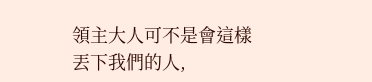領主大人可不是會這樣丟下我們的人,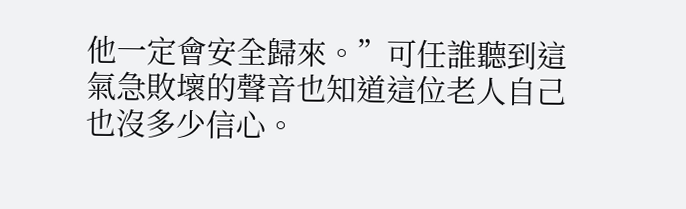他一定會安全歸來。”可任誰聽到這氣急敗壞的聲音也知道這位老人自己也沒多少信心。